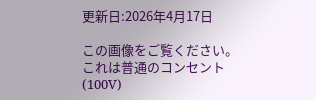更新日:2026年4月17日

この画像をご覧ください。
これは普通のコンセント(100V)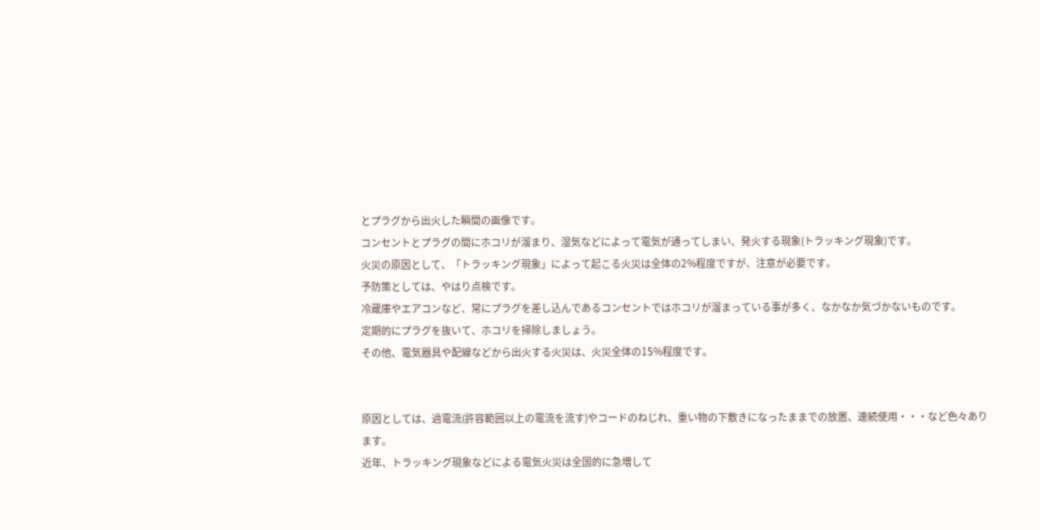とプラグから出火した瞬間の画像です。
コンセントとプラグの間にホコリが溜まり、湿気などによって電気が通ってしまい、発火する現象(トラッキング現象)です。
火災の原因として、「トラッキング現象」によって起こる火災は全体の2%程度ですが、注意が必要です。
予防策としては、やはり点検です。
冷蔵庫やエアコンなど、常にプラグを差し込んであるコンセントではホコリが溜まっている事が多く、なかなか気づかないものです。
定期的にプラグを抜いて、ホコリを掃除しましょう。
その他、電気器具や配線などから出火する火災は、火災全体の15%程度です。


原因としては、過電流(許容範囲以上の電流を流す)やコードのねじれ、重い物の下敷きになったままでの放置、連続使用・・・など色々あります。
近年、トラッキング現象などによる電気火災は全国的に急増して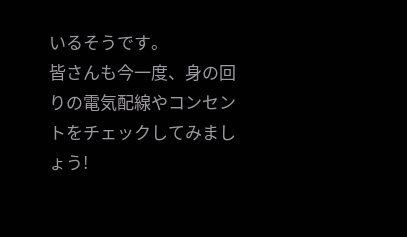いるそうです。
皆さんも今一度、身の回りの電気配線やコンセントをチェックしてみましょう!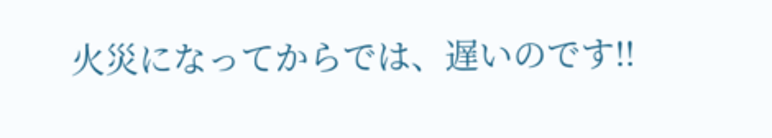火災になってからでは、遅いのです!!